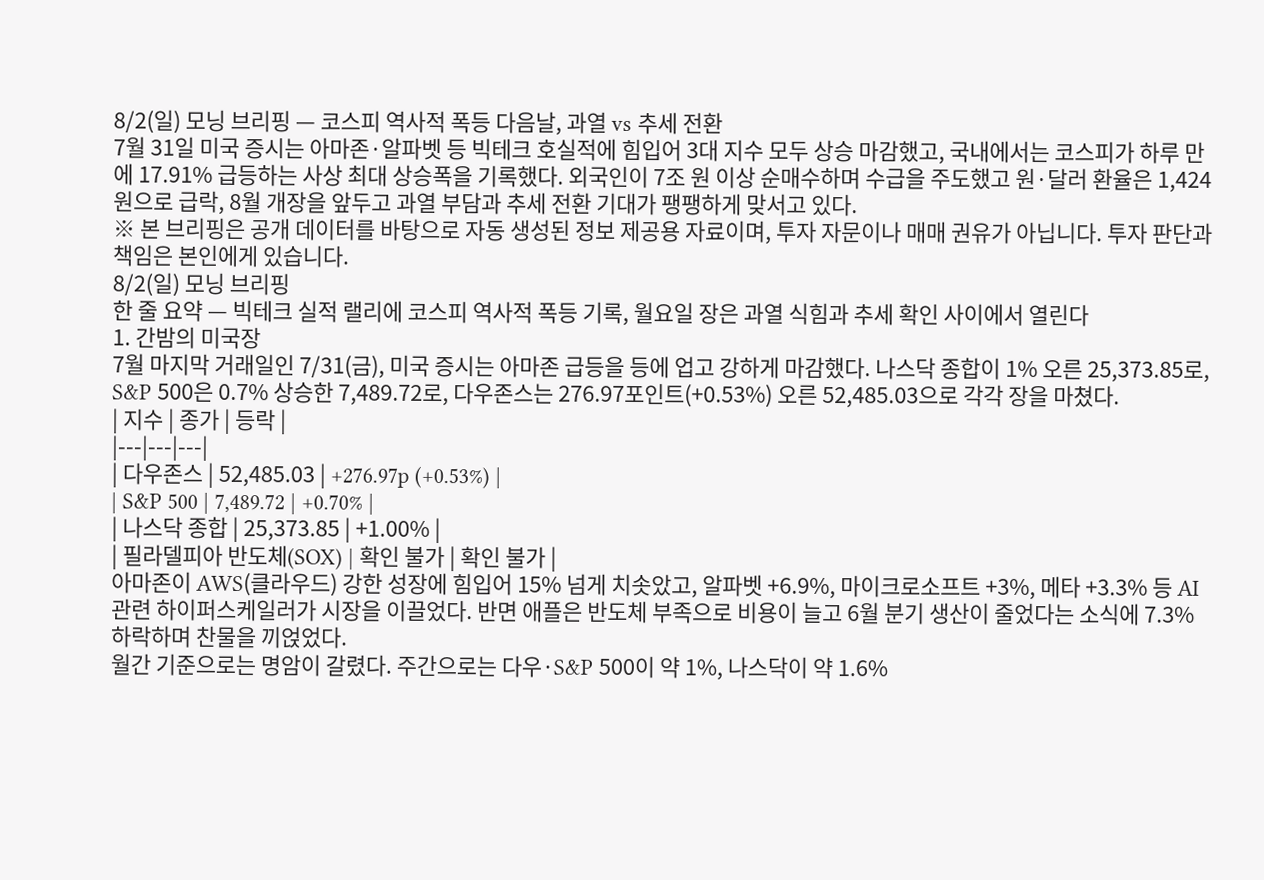8/2(일) 모닝 브리핑 — 코스피 역사적 폭등 다음날, 과열 vs 추세 전환
7월 31일 미국 증시는 아마존·알파벳 등 빅테크 호실적에 힘입어 3대 지수 모두 상승 마감했고, 국내에서는 코스피가 하루 만에 17.91% 급등하는 사상 최대 상승폭을 기록했다. 외국인이 7조 원 이상 순매수하며 수급을 주도했고 원·달러 환율은 1,424원으로 급락, 8월 개장을 앞두고 과열 부담과 추세 전환 기대가 팽팽하게 맞서고 있다.
※ 본 브리핑은 공개 데이터를 바탕으로 자동 생성된 정보 제공용 자료이며, 투자 자문이나 매매 권유가 아닙니다. 투자 판단과 책임은 본인에게 있습니다.
8/2(일) 모닝 브리핑
한 줄 요약 — 빅테크 실적 랠리에 코스피 역사적 폭등 기록, 월요일 장은 과열 식힘과 추세 확인 사이에서 열린다
1. 간밤의 미국장
7월 마지막 거래일인 7/31(금), 미국 증시는 아마존 급등을 등에 업고 강하게 마감했다. 나스닥 종합이 1% 오른 25,373.85로, S&P 500은 0.7% 상승한 7,489.72로, 다우존스는 276.97포인트(+0.53%) 오른 52,485.03으로 각각 장을 마쳤다.
| 지수 | 종가 | 등락 |
|---|---|---|
| 다우존스 | 52,485.03 | +276.97p (+0.53%) |
| S&P 500 | 7,489.72 | +0.70% |
| 나스닥 종합 | 25,373.85 | +1.00% |
| 필라델피아 반도체(SOX) | 확인 불가 | 확인 불가 |
아마존이 AWS(클라우드) 강한 성장에 힘입어 15% 넘게 치솟았고, 알파벳 +6.9%, 마이크로소프트 +3%, 메타 +3.3% 등 AI 관련 하이퍼스케일러가 시장을 이끌었다. 반면 애플은 반도체 부족으로 비용이 늘고 6월 분기 생산이 줄었다는 소식에 7.3% 하락하며 찬물을 끼얹었다.
월간 기준으로는 명암이 갈렸다. 주간으로는 다우·S&P 500이 약 1%, 나스닥이 약 1.6%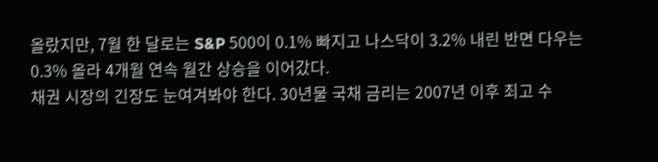올랐지만, 7월 한 달로는 S&P 500이 0.1% 빠지고 나스닥이 3.2% 내린 반면 다우는 0.3% 올라 4개월 연속 월간 상승을 이어갔다.
채권 시장의 긴장도 눈여겨봐야 한다. 30년물 국채 금리는 2007년 이후 최고 수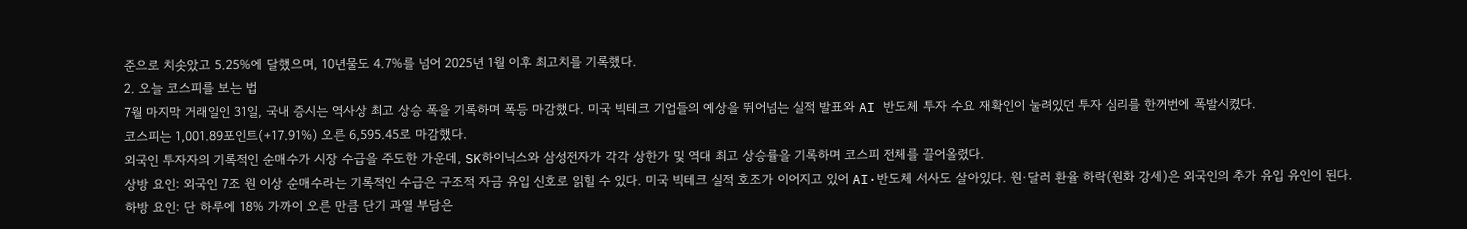준으로 치솟았고 5.25%에 달했으며, 10년물도 4.7%를 넘어 2025년 1월 이후 최고치를 기록했다.
2. 오늘 코스피를 보는 법
7월 마지막 거래일인 31일, 국내 증시는 역사상 최고 상승 폭을 기록하며 폭등 마감했다. 미국 빅테크 기업들의 예상을 뛰어넘는 실적 발표와 AI 반도체 투자 수요 재확인이 눌려있던 투자 심리를 한꺼번에 폭발시켰다.
코스피는 1,001.89포인트(+17.91%) 오른 6,595.45로 마감했다.
외국인 투자자의 기록적인 순매수가 시장 수급을 주도한 가운데, SK하이닉스와 삼성전자가 각각 상한가 및 역대 최고 상승률을 기록하며 코스피 전체를 끌어올렸다.
상방 요인: 외국인 7조 원 이상 순매수라는 기록적인 수급은 구조적 자금 유입 신호로 읽힐 수 있다. 미국 빅테크 실적 호조가 이어지고 있어 AI·반도체 서사도 살아있다. 원·달러 환율 하락(원화 강세)은 외국인의 추가 유입 유인이 된다.
하방 요인: 단 하루에 18% 가까이 오른 만큼 단기 과열 부담은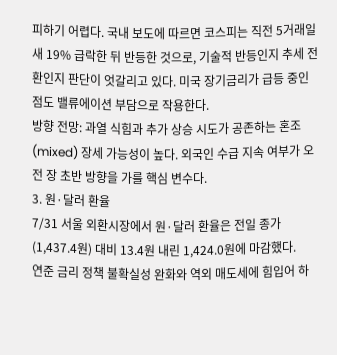피하기 어렵다. 국내 보도에 따르면 코스피는 직전 5거래일 새 19% 급락한 뒤 반등한 것으로, 기술적 반등인지 추세 전환인지 판단이 엇갈리고 있다. 미국 장기금리가 급등 중인 점도 밸류에이션 부담으로 작용한다.
방향 전망: 과열 식힘과 추가 상승 시도가 공존하는 혼조(mixed) 장세 가능성이 높다. 외국인 수급 지속 여부가 오전 장 초반 방향을 가를 핵심 변수다.
3. 원·달러 환율
7/31 서울 외환시장에서 원·달러 환율은 전일 종가(1,437.4원) 대비 13.4원 내린 1,424.0원에 마감했다.
연준 금리 정책 불확실성 완화와 역외 매도세에 힘입어 하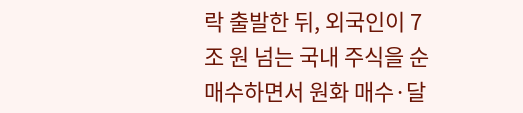락 출발한 뒤, 외국인이 7조 원 넘는 국내 주식을 순매수하면서 원화 매수·달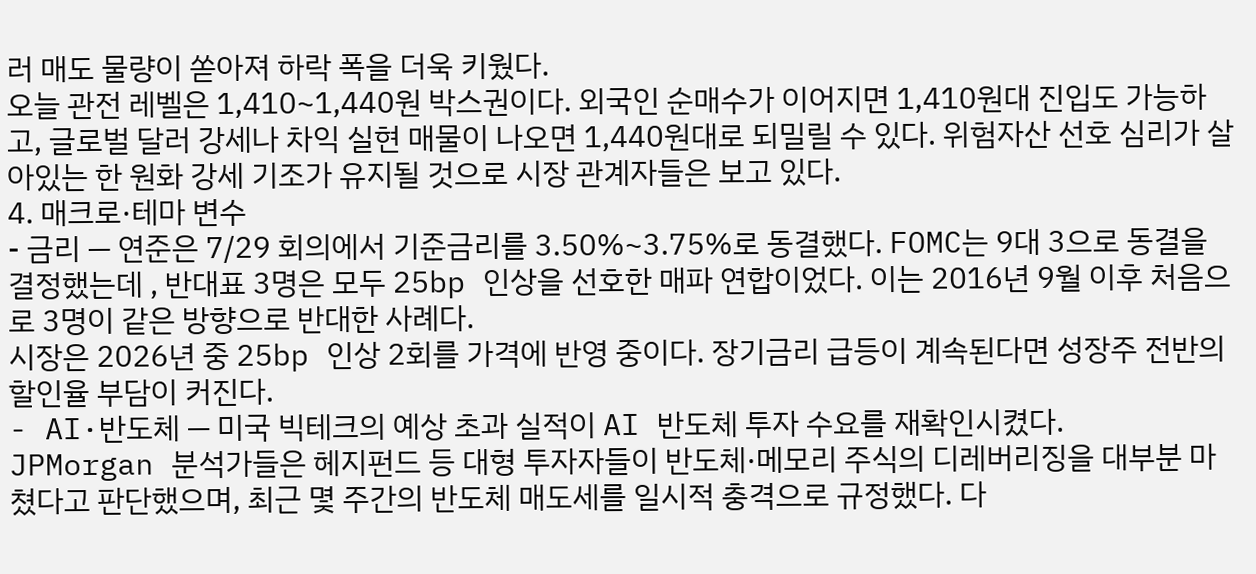러 매도 물량이 쏟아져 하락 폭을 더욱 키웠다.
오늘 관전 레벨은 1,410~1,440원 박스권이다. 외국인 순매수가 이어지면 1,410원대 진입도 가능하고, 글로벌 달러 강세나 차익 실현 매물이 나오면 1,440원대로 되밀릴 수 있다. 위험자산 선호 심리가 살아있는 한 원화 강세 기조가 유지될 것으로 시장 관계자들은 보고 있다.
4. 매크로·테마 변수
- 금리 — 연준은 7/29 회의에서 기준금리를 3.50%~3.75%로 동결했다. FOMC는 9대 3으로 동결을 결정했는데 , 반대표 3명은 모두 25bp 인상을 선호한 매파 연합이었다. 이는 2016년 9월 이후 처음으로 3명이 같은 방향으로 반대한 사례다.
시장은 2026년 중 25bp 인상 2회를 가격에 반영 중이다. 장기금리 급등이 계속된다면 성장주 전반의 할인율 부담이 커진다.
- AI·반도체 — 미국 빅테크의 예상 초과 실적이 AI 반도체 투자 수요를 재확인시켰다.
JPMorgan 분석가들은 헤지펀드 등 대형 투자자들이 반도체·메모리 주식의 디레버리징을 대부분 마쳤다고 판단했으며, 최근 몇 주간의 반도체 매도세를 일시적 충격으로 규정했다. 다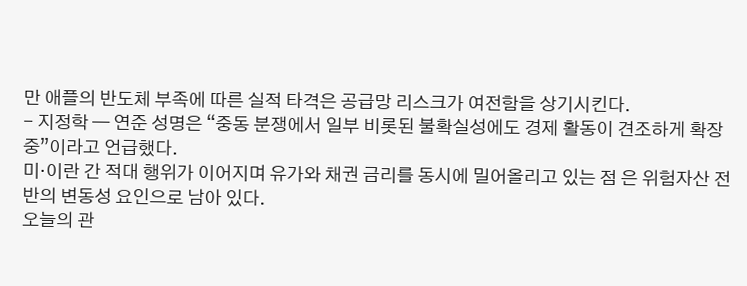만 애플의 반도체 부족에 따른 실적 타격은 공급망 리스크가 여전함을 상기시킨다.
- 지정학 — 연준 성명은 “중동 분쟁에서 일부 비롯된 불확실성에도 경제 활동이 견조하게 확장 중”이라고 언급했다.
미·이란 간 적대 행위가 이어지며 유가와 채권 금리를 동시에 밀어올리고 있는 점 은 위험자산 전반의 변동성 요인으로 남아 있다.
오늘의 관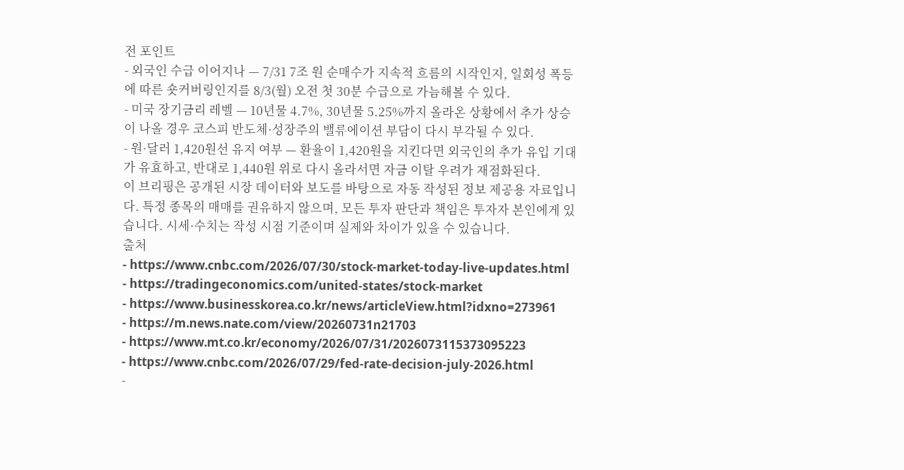전 포인트
- 외국인 수급 이어지나 — 7/31 7조 원 순매수가 지속적 흐름의 시작인지, 일회성 폭등에 따른 숏커버링인지를 8/3(월) 오전 첫 30분 수급으로 가늠해볼 수 있다.
- 미국 장기금리 레벨 — 10년물 4.7%, 30년물 5.25%까지 올라온 상황에서 추가 상승이 나올 경우 코스피 반도체·성장주의 밸류에이션 부담이 다시 부각될 수 있다.
- 원·달러 1,420원선 유지 여부 — 환율이 1,420원을 지킨다면 외국인의 추가 유입 기대가 유효하고, 반대로 1,440원 위로 다시 올라서면 자금 이탈 우려가 재점화된다.
이 브리핑은 공개된 시장 데이터와 보도를 바탕으로 자동 작성된 정보 제공용 자료입니다. 특정 종목의 매매를 권유하지 않으며, 모든 투자 판단과 책임은 투자자 본인에게 있습니다. 시세·수치는 작성 시점 기준이며 실제와 차이가 있을 수 있습니다.
출처
- https://www.cnbc.com/2026/07/30/stock-market-today-live-updates.html
- https://tradingeconomics.com/united-states/stock-market
- https://www.businesskorea.co.kr/news/articleView.html?idxno=273961
- https://m.news.nate.com/view/20260731n21703
- https://www.mt.co.kr/economy/2026/07/31/2026073115373095223
- https://www.cnbc.com/2026/07/29/fed-rate-decision-july-2026.html
-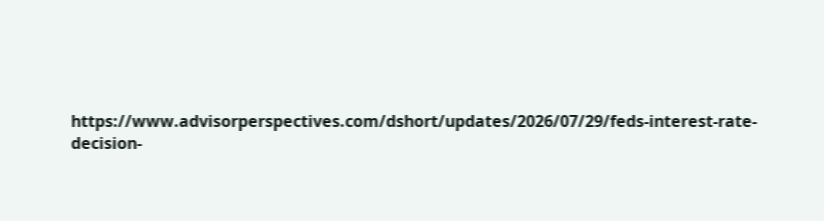https://www.advisorperspectives.com/dshort/updates/2026/07/29/feds-interest-rate-decision-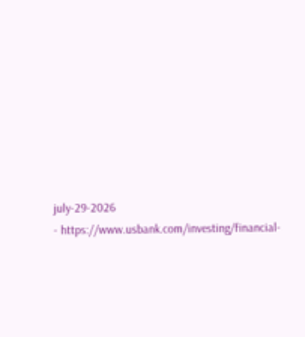july-29-2026
- https://www.usbank.com/investing/financial-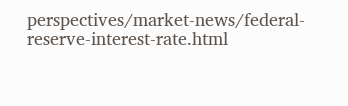perspectives/market-news/federal-reserve-interest-rate.html